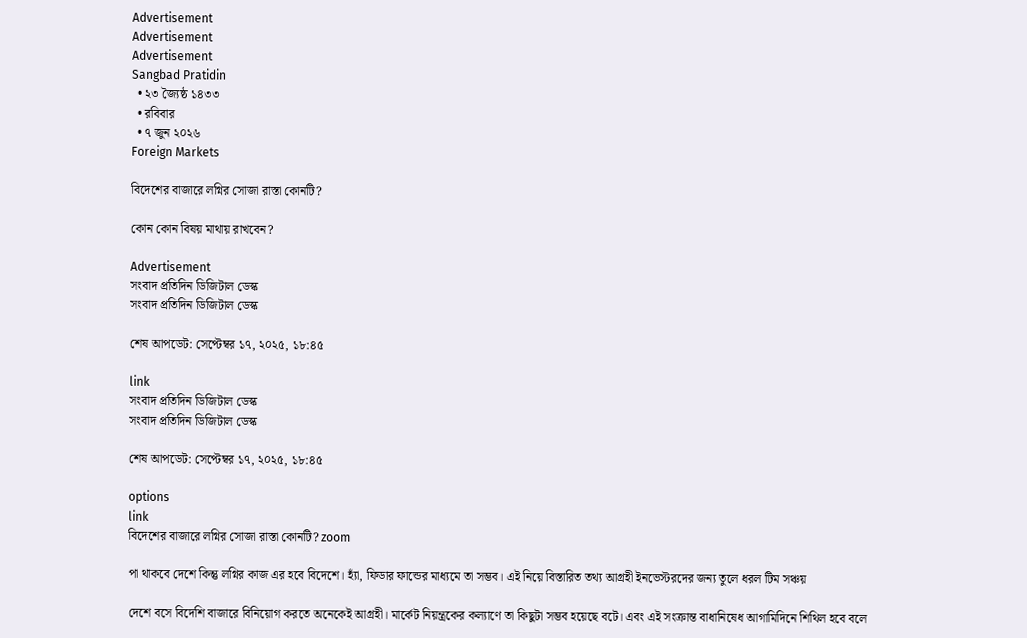Advertisement
Advertisement
Advertisement
Sangbad Pratidin
  • ২৩ জ্যৈষ্ঠ ১৪৩৩
  • রবিবার
  • ৭ জুন ২০২৬
Foreign Markets

বিদেশের বাজারে লগ্নির সোজা রাস্তা কোনটি?

কোন কোন বিষয় মাথায় রাখবেন?

Advertisement
সংবাদ প্রতিদিন ডিজিটাল ডেস্ক
সংবাদ প্রতিদিন ডিজিটাল ডেস্ক

শেষ আপডেট: সেপ্টেম্বর ১৭, ২০২৫, ১৮:৪৫

link
সংবাদ প্রতিদিন ডিজিটাল ডেস্ক
সংবাদ প্রতিদিন ডিজিটাল ডেস্ক

শেষ আপডেট: সেপ্টেম্বর ১৭, ২০২৫, ১৮:৪৫

options
link
বিদেশের বাজারে লগ্নির সোজা রাস্তা কোনটি? zoom

পা থাকবে দেশে কিন্তু লগ্নির কাজ এর হবে বিদেশে। হ্যাঁ, ফিডার ফান্ডের মাধ্যমে তা সম্ভব। এই নিয়ে বিস্তারিত তথ্য আগ্রহী ইনভেস্টরদের জন্য তুলে ধরল টিম সঞ্চয়

দেশে বসে বিদেশি বাজারে বিনিয়োগ করতে অনেকেই আগ্রহী। মার্কেট নিয়ন্ত্রকের কল‌্যাণে তা কিছুটা সম্ভব হয়েছে বটে। এবং এই সংক্রান্ত বাধানিষেধ আগামিদিনে শিথিল হবে বলে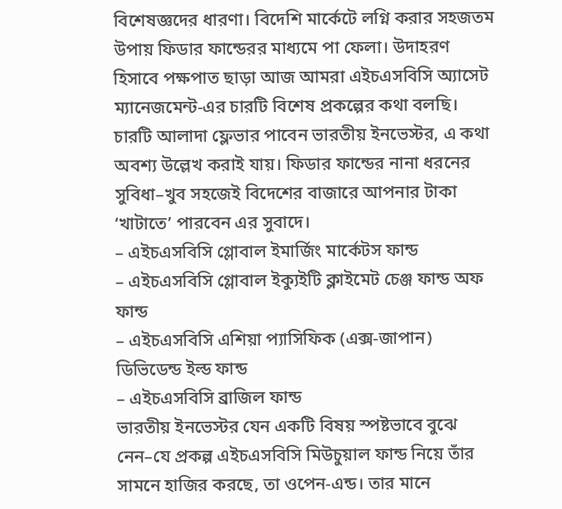বিশেষজ্ঞদের ধারণা। বিদেশি মার্কেটে লগ্নি করার সহজতম উপায় ফিডার ফান্ডেরর মাধ‌্যমে পা ফেলা। উদাহরণ হিসাবে পক্ষপাত ছাড়া আজ আমরা এইচএসবিসি অ্যাসেট ম‌্যানেজমেন্ট-এর চারটি বিশেষ প্রকল্পের কথা বলছি। চারটি আলাদা ফ্লেভার পাবেন ভারতীয় ইনভেস্টর, এ কথা অবশ‌্য উল্লেখ করাই যায়। ফিডার ফান্ডের নানা ধরনের সুবিধা–খুব সহজেই বিদেশের বাজারে আপনার টাকা ‘খাটাতে’ পারবেন এর সুবাদে।
– এইচএসবিসি গ্লোবাল ইমার্জিং মার্কেটস ফান্ড
– এইচএসবিসি গ্লোবাল ইক্যুইটি ক্লাইমেট চেঞ্জ ফান্ড অফ ফান্ড
– এইচএসবিসি এশিয়া প‌্যাসিফিক (এক্স-জাপান) ডিভিডেন্ড ইল্ড ফান্ড
– এইচএসবিসি ব্রাজিল ফান্ড
ভারতীয় ইনভেস্টর যেন একটি বিষয় স্পষ্টভাবে বুঝে নেন–যে প্রকল্প এইচএসবিসি মিউচুয়াল ফান্ড নিয়ে তাঁর সামনে হাজির করছে, তা ওপেন-এন্ড। তার মানে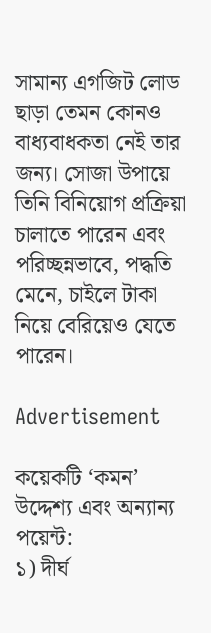সামান‌্য এগজিট লোড ছাড়া তেমন কোনও বাধ‌্যবাধকতা নেই তার জন‌্য। সোজা উপায়ে তিনি বিনিয়োগ প্রক্রিয়া চালাতে পারেন এবং পরিচ্ছন্নভাবে, পদ্ধতি মেনে, চাইলে টাকা নিয়ে বেরিয়েও যেতে পারেন।

Advertisement

কয়েকটি ‘কমন’ উদ্দেশ‌্য এবং অন‌্যান‌্য পয়েন্ট:
১) দীর্ঘ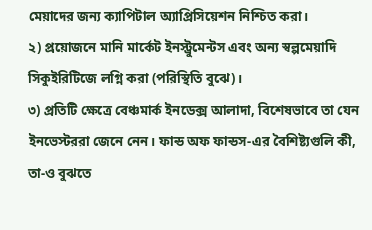মেয়াদের জন‌্য ক‌্যাপিটাল অ‌্যাপ্রিসিয়েশন নিশ্চিত করা।
২) প্রয়োজনে মানি মার্কেট ইনস্ট্রুমেন্টস এবং অন‌্য স্বল্পমেয়াদি সিকুইরিটিজে লগ্নি করা (পরিস্থিতি বুঝে)।
৩) প্রতিটি ক্ষেত্রে বেঞ্চমার্ক ইনডেক্স আলাদা, বিশেষভাবে তা যেন ইনভেস্টররা জেনে নেন। ফান্ড অফ ফান্ডস-এর বৈশিষ্ট‌্যগুলি কী, তা-ও বুঝতে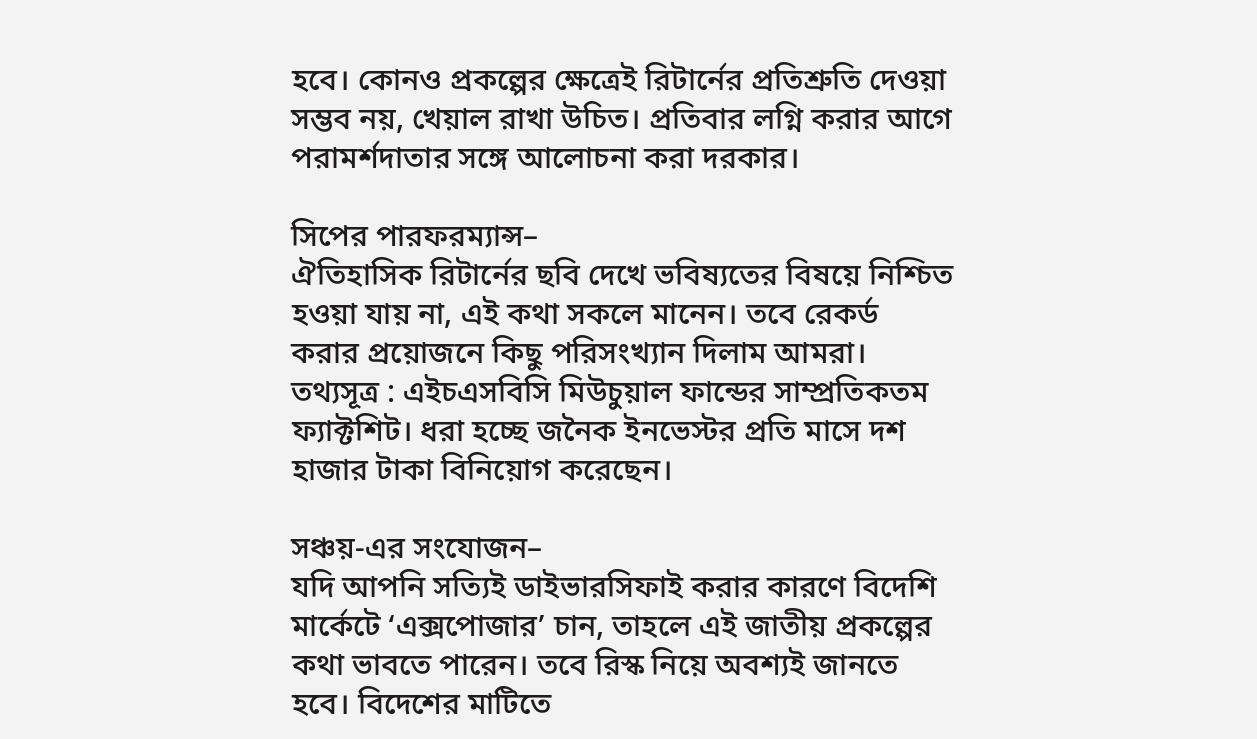হবে। কোনও প্রকল্পের ক্ষেত্রেই রিটার্নের প্রতিশ্রুতি দেওয়া সম্ভব নয়, খেয়াল রাখা উচিত। প্রতিবার লগ্নি করার আগে পরামর্শদাতার সঙ্গে আলোচনা করা দরকার।

সিপের পারফরম‌্যান্স–
ঐতিহাসিক রিটার্নের ছবি দেখে ভবিষ‌্যতের বিষয়ে নিশ্চিত হওয়া যায় না, এই কথা সকলে মানেন। তবে রেকর্ড করার প্রয়োজনে কিছু পরিসংখ‌্যান দিলাম আমরা। তথ‌্যসূত্র : এইচএসবিসি মিউচুয়াল ফান্ডের সাম্প্রতিকতম ফ‌্যাক্টশিট। ধরা হচ্ছে জনৈক ইনভেস্টর প্রতি মাসে দশ হাজার টাকা বিনিয়োগ করেছেন।

সঞ্চয়-এর সংযোজন–
যদি আপনি সত্যিই ডাইভারসিফাই করার কারণে বিদেশি মার্কেটে ‘এক্সপোজার’ চান, তাহলে এই জাতীয় প্রকল্পের কথা ভাবতে পারেন। তবে রিস্ক নিয়ে অবশ‌্যই জানতে হবে। বিদেশের মাটিতে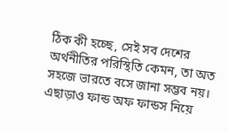ঠিক কী হচ্ছে, সেই সব দেশের অর্থনীতির পরিস্থিতি কেমন, তা অত সহজে ভারতে বসে জানা সম্ভব নয়। এছাড়াও ফান্ড অফ ফান্ডস নিয়ে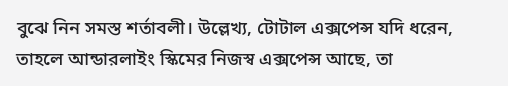বুঝে নিন সমস্ত শর্তাবলী। উল্লেখ‌্য, টোটাল এক্সপেন্স যদি ধরেন, তাহলে আন্ডারলাইং স্কিমের নিজস্ব এক্সপেন্স আছে, তা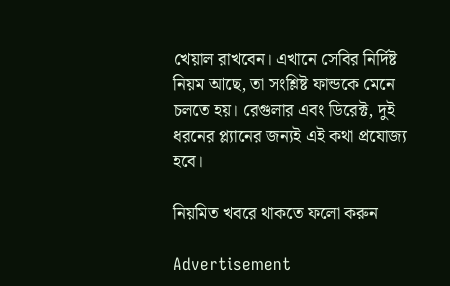খেয়াল রাখবেন। এখানে সেবির নির্দিষ্ট নিয়ম আছে, তা সংশ্লিষ্ট ফান্ডকে মেনে চলতে হয়। রেগুলার এবং ডিরেক্ট, দুই ধরনের প্ল‌্যানের জন‌্যই এই কথা প্রযোজ‌্য হবে।

নিয়মিত খবরে থাকতে ফলো করুন

Advertisement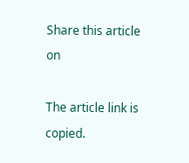Share this article on

The article link is copied.